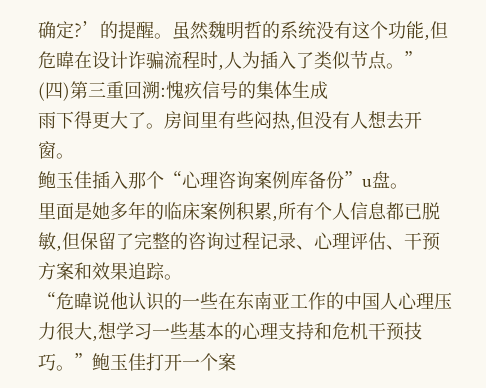确定?’的提醒。虽然魏明哲的系统没有这个功能,但危暐在设计诈骗流程时,人为插入了类似节点。”
(四)第三重回溯:愧疚信号的集体生成
雨下得更大了。房间里有些闷热,但没有人想去开窗。
鲍玉佳插入那个“心理咨询案例库备份”u盘。
里面是她多年的临床案例积累,所有个人信息都已脱敏,但保留了完整的咨询过程记录、心理评估、干预方案和效果追踪。
“危暐说他认识的一些在东南亚工作的中国人心理压力很大,想学习一些基本的心理支持和危机干预技巧。”鲍玉佳打开一个案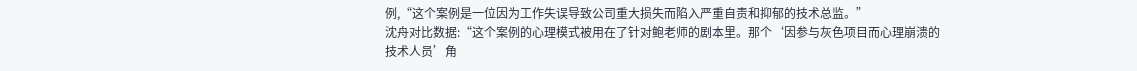例,“这个案例是一位因为工作失误导致公司重大损失而陷入严重自责和抑郁的技术总监。”
沈舟对比数据:“这个案例的心理模式被用在了针对鲍老师的剧本里。那个‘因参与灰色项目而心理崩溃的技术人员’角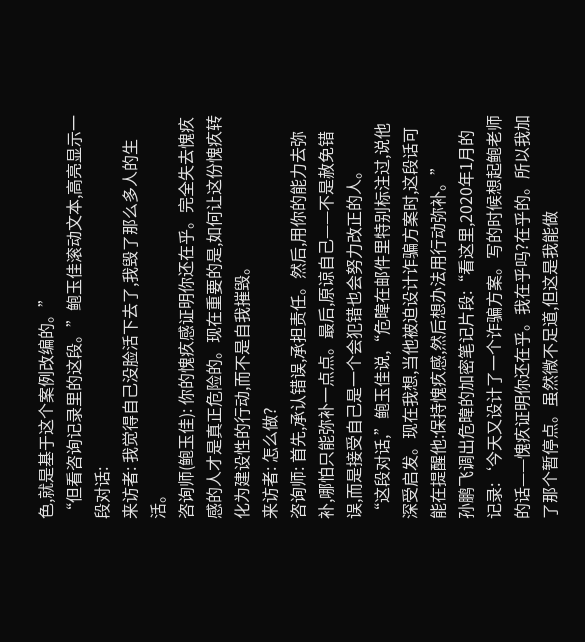色,就是基于这个案例改编的。”
“但看咨询记录里的这段。”鲍玉佳滚动文本,高亮显示一段对话:
来访者: 我觉得自己没脸活下去了,我毁了那么多人的生活。
咨询师(鲍玉佳): 你的愧疚感证明你还在乎。完全失去愧疚感的人才是真正危险的。现在重要的是,如何让这份愧疚转化为建设性的行动,而不是自我摧毁。
来访者: 怎么做?
咨询师: 首先,承认错误,承担责任。然后,用你的能力去弥补,哪怕只能弥补一点点。最后,原谅自己——不是赦免错误,而是接受自己是一个会犯错也会努力改正的人。
“这段对话,”鲍玉佳说,“危暐在邮件里特别标注过,说他深受启发。现在我想,当他被迫设计诈骗方案时,这段话可能在提醒他:保持愧疚感,然后想办法用行动弥补。”
孙鹏飞调出危暐的加密笔记片段:“看这里,2020年1月的记录:‘今天又设计了一个诈骗方案。写的时候想起鲍老师的话——愧疚证明你还在乎。我在乎吗?在乎的。所以我加了那个暂停点。虽然微不足道,但这是我能做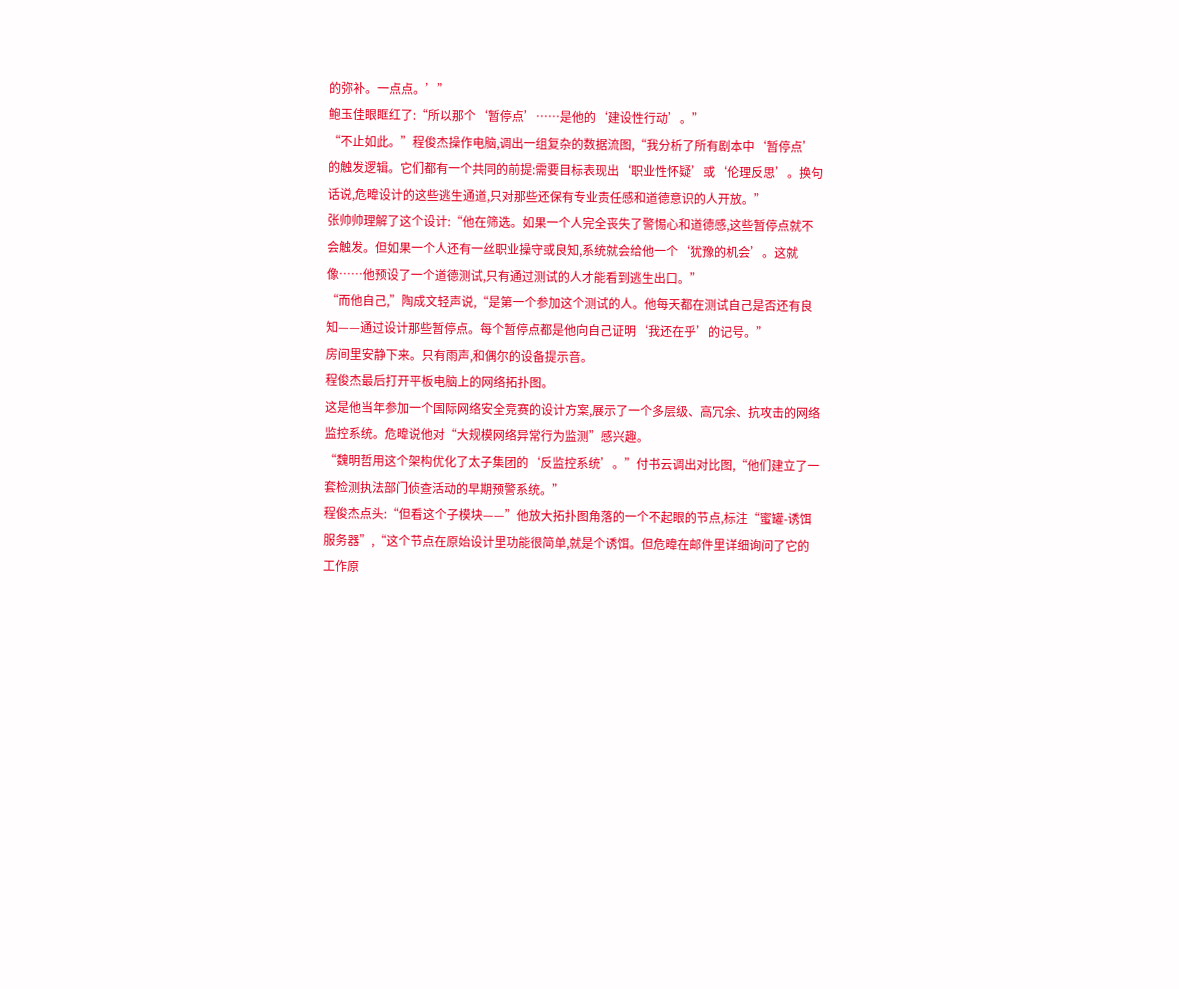的弥补。一点点。’”
鲍玉佳眼眶红了:“所以那个‘暂停点’……是他的‘建设性行动’。”
“不止如此。”程俊杰操作电脑,调出一组复杂的数据流图,“我分析了所有剧本中‘暂停点’的触发逻辑。它们都有一个共同的前提:需要目标表现出‘职业性怀疑’或‘伦理反思’。换句话说,危暐设计的这些逃生通道,只对那些还保有专业责任感和道德意识的人开放。”
张帅帅理解了这个设计:“他在筛选。如果一个人完全丧失了警惕心和道德感,这些暂停点就不会触发。但如果一个人还有一丝职业操守或良知,系统就会给他一个‘犹豫的机会’。这就像……他预设了一个道德测试,只有通过测试的人才能看到逃生出口。”
“而他自己,”陶成文轻声说,“是第一个参加这个测试的人。他每天都在测试自己是否还有良知——通过设计那些暂停点。每个暂停点都是他向自己证明‘我还在乎’的记号。”
房间里安静下来。只有雨声,和偶尔的设备提示音。
程俊杰最后打开平板电脑上的网络拓扑图。
这是他当年参加一个国际网络安全竞赛的设计方案,展示了一个多层级、高冗余、抗攻击的网络监控系统。危暐说他对“大规模网络异常行为监测”感兴趣。
“魏明哲用这个架构优化了太子集团的‘反监控系统’。”付书云调出对比图,“他们建立了一套检测执法部门侦查活动的早期预警系统。”
程俊杰点头:“但看这个子模块——”他放大拓扑图角落的一个不起眼的节点,标注“蜜罐-诱饵服务器”,“这个节点在原始设计里功能很简单,就是个诱饵。但危暐在邮件里详细询问了它的工作原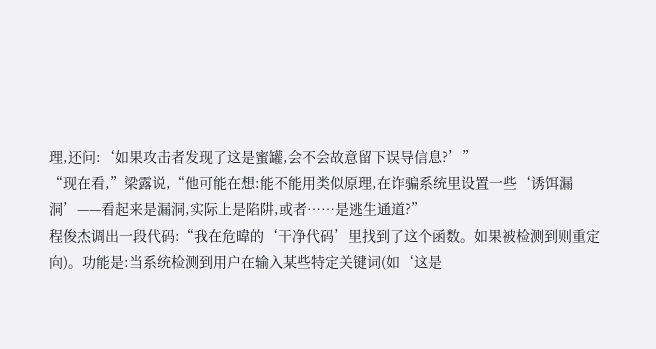理,还问:‘如果攻击者发现了这是蜜罐,会不会故意留下误导信息?’”
“现在看,”梁露说,“他可能在想:能不能用类似原理,在诈骗系统里设置一些‘诱饵漏洞’——看起来是漏洞,实际上是陷阱,或者……是逃生通道?”
程俊杰调出一段代码:“我在危暐的‘干净代码’里找到了这个函数。如果被检测到则重定向)。功能是:当系统检测到用户在输入某些特定关键词(如‘这是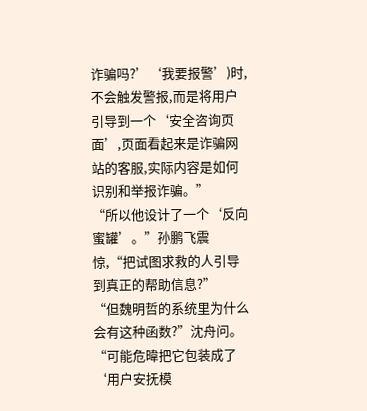诈骗吗?’‘我要报警’)时,不会触发警报,而是将用户引导到一个‘安全咨询页面’,页面看起来是诈骗网站的客服,实际内容是如何识别和举报诈骗。”
“所以他设计了一个‘反向蜜罐’。”孙鹏飞震惊,“把试图求救的人引导到真正的帮助信息?”
“但魏明哲的系统里为什么会有这种函数?”沈舟问。
“可能危暐把它包装成了‘用户安抚模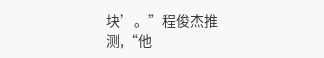块’。”程俊杰推测,“他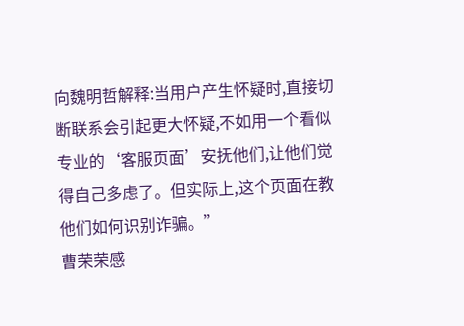向魏明哲解释:当用户产生怀疑时,直接切断联系会引起更大怀疑,不如用一个看似专业的‘客服页面’安抚他们,让他们觉得自己多虑了。但实际上,这个页面在教他们如何识别诈骗。”
曹荣荣感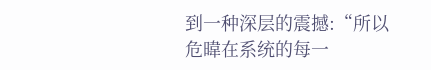到一种深层的震撼:“所以危暐在系统的每一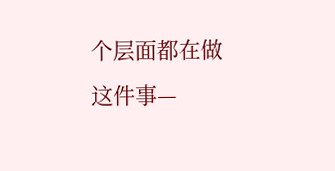个层面都在做这件事—